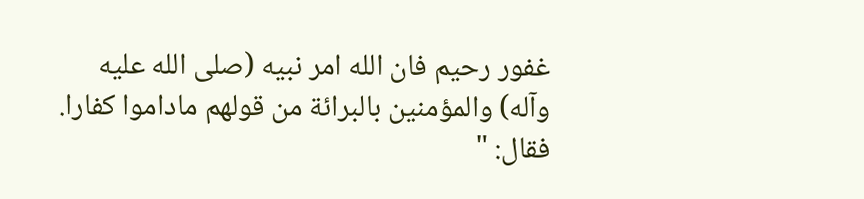غفور رحيم فان الله امر نبيه (صلى الله عليه وآله) والمؤمنين بالبرائة من قولهم ماداموا كفارا.
فقال: "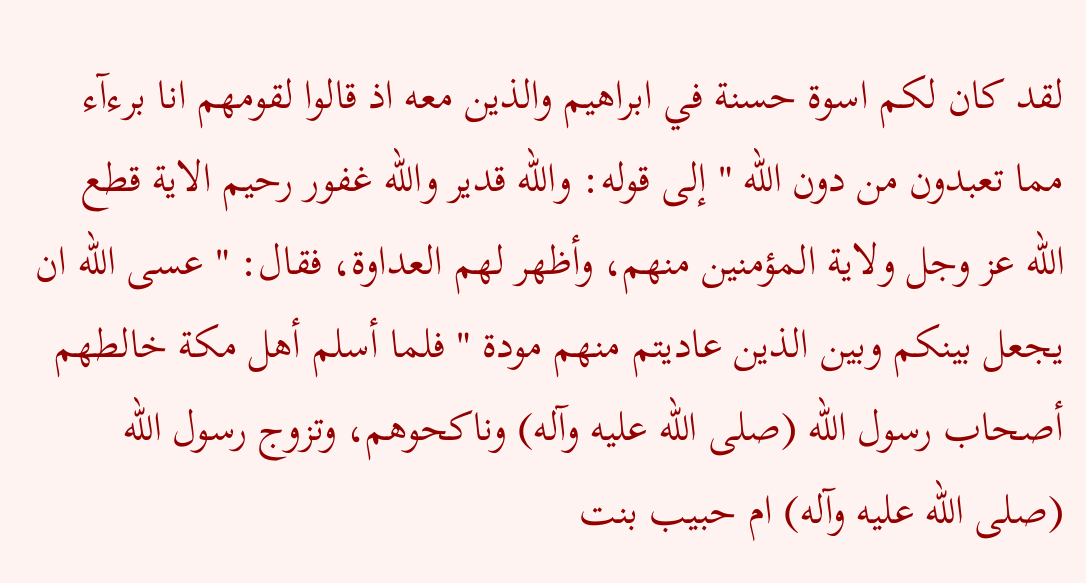لقد كان لكم اسوة حسنة في ابراهيم والذين معه اذ قالوا لقومهم انا برءآء مما تعبدون من دون الله " إلى قوله: والله قدير والله غفور رحيم الاية قطع الله عز وجل ولاية المؤمنين منهم، وأظهر لهم العداوة، فقال: " عسى الله ان يجعل بينكم وبين الذين عاديتم منهم مودة " فلما أسلم أهل مكة خالطهم أصحاب رسول الله (صلى الله عليه وآله) وناكحوهم، وتزوج رسول الله (صلى الله عليه وآله) ام حبيب بنت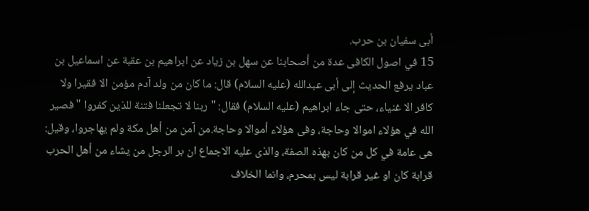أبى سفيان بن حرب.
15 في اصول الكافى عدة من أصحابنا عن سهل بن زياد عن ابراهيم بن عقبة عن اسماعيل بن عباد يرفع الحديث إلى أبى عبدالله (عليه السلام) قال: ما كان من ولد آدم مؤمن الا فقيرا ولا كافر الا غنياء، حتى جاء ابراهيم (عليه السلام) فقال: " ربنا لا تجعلنا فتنة للذين كفروا " فصير الله في هؤلاء اموالا وحاجة، وفى هؤلاء أموالا وحاجة.من آمن من أهل مكة ولم يهاجروا، وقيل: هى عامة في كل من كان بهذه الصفة، والذى عليه الاجماع ان بر الرجل من يشاء من أهل الحرب قرابة كان او غير قرابة ليس بمحرم، وانما الخلاف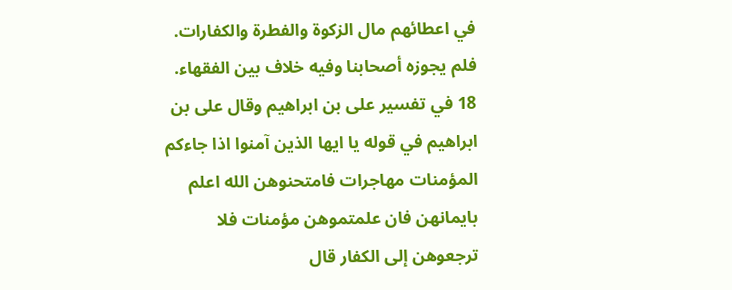في اعطائهم مال الزكوة والفطرة والكفارات. فلم يجوزه أصحابنا وفيه خلاف بين الفقهاء.
18 في تفسير على بن ابراهيم وقال على بن ابراهيم في قوله يا ايها الذين آمنوا اذا جاءكم المؤمنات مهاجرات فامتحنوهن الله اعلم بايمانهن فان علمتموهن مؤمنات فلا ترجعوهن إلى الكفار قال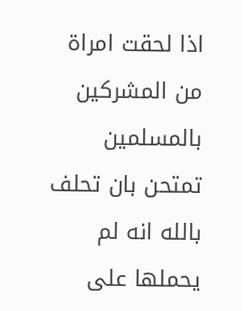اذا لحقت امراة من المشركين بالمسلمين تمتحن بان تحلف بالله انه لم يحملها على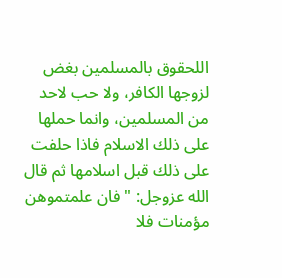اللحقوق بالمسلمين بغض لزوجها الكافر، ولا حب لاحد من المسلمين، وانما حملها على ذلك الاسلام فاذا حلفت على ذلك قبل اسلامها ثم قال الله عزوجل: " فان علمتموهن مؤمنات فلا